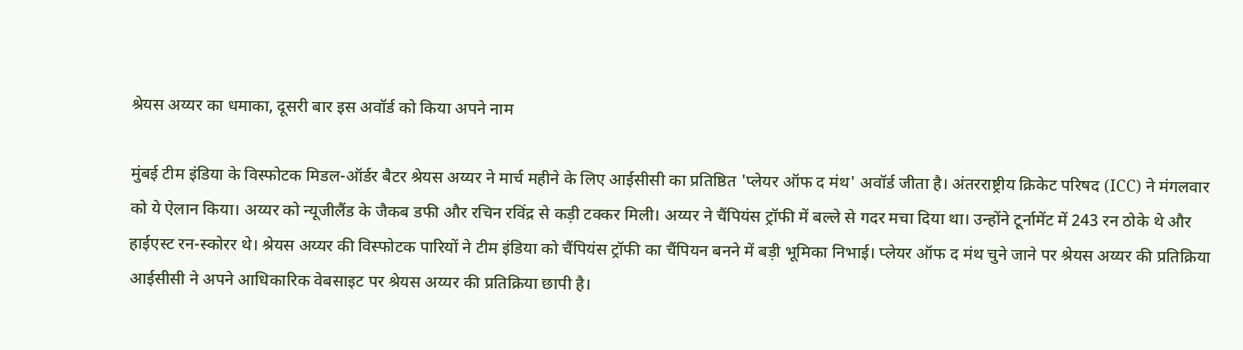श्रेयस अय्यर का धमाका, दूसरी बार इस अवॉर्ड को किया अपने नाम

मुंबई टीम इंडिया के विस्फोटक मिडल-ऑर्डर बैटर श्रेयस अय्यर ने मार्च महीने के लिए आईसीसी का प्रतिष्ठित 'प्लेयर ऑफ द मंथ' अवॉर्ड जीता है। अंतरराष्ट्रीय क्रिकेट परिषद (ICC) ने मंगलवार को ये ऐलान किया। अय्यर को न्यूजीलैंड के जैकब डफी और रचिन रविंद्र से कड़ी टक्कर मिली। अय्यर ने चैंपियंस ट्रॉफी में बल्ले से गदर मचा दिया था। उन्होंने टूर्नामेंट में 243 रन ठोके थे और हाईएस्ट रन-स्कोरर थे। श्रेयस अय्यर की विस्फोटक पारियों ने टीम इंडिया को चैंपियंस ट्रॉफी का चैंपियन बनने में बड़ी भूमिका निभाई। प्लेयर ऑफ द मंथ चुने जाने पर श्रेयस अय्यर की प्रतिक्रिया आईसीसी ने अपने आधिकारिक वेबसाइट पर श्रेयस अय्यर की प्रतिक्रिया छापी है।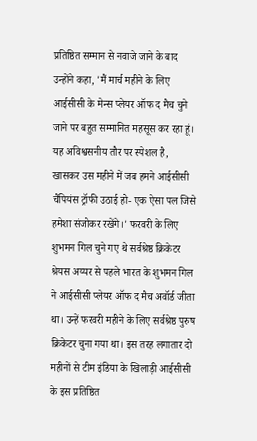प्रतिष्ठित सम्मान से नवाजे जाने के बाद उन्होंने कहा, 'मैं मार्च महीने के लिए आईसीसी के मेन्स प्लेयर ऑफ द मैच चुने जाने पर बहुत सम्मानित महसूस कर रहा हूं। यह अविश्वसनीय तौर पर स्पेशल है, खासकर उस महीने में जब हमने आईसीसी चैंपियंस ट्रॉफी उठाई हो- एक ऐसा पल जिसे हमेशा संजोकर रखेंगे।' फरवरी के लिए शुभमन गिल चुने गए थे सर्वश्रेष्ठ क्रिकेटर श्रेयस अय्यर से पहले भारत के शुभमन गिल ने आईसीसी प्लेयर ऑफ द मैच अवॉर्ड जीता था। उन्हें फरवरी महीने के लिए सर्वश्रेष्ठ पुरुष क्रिकेटर चुना गया था। इस तरह लगातार दो महीनों से टीम इंडिया के खिलाड़ी आईसीसी के इस प्रतिष्ठित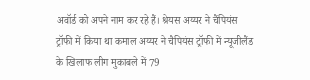अवॉर्ड को अपने नाम कर रहे हैं। श्रेयस अय्यर ने चैंपियंस ट्रॉफी में किया था कमाल अय्यर ने चैपियंस ट्रॉफी में न्यूजीलैंड के खिलाफ लीग मुकाबले में 79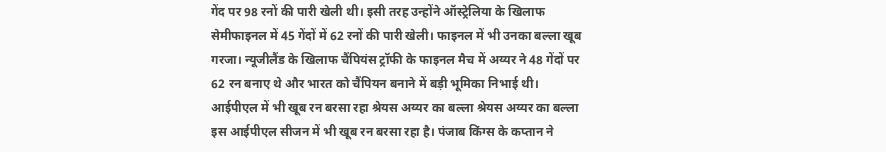गेंद पर 98 रनों की पारी खेली थी। इसी तरह उन्होंने ऑस्ट्रेलिया के खिलाफ सेमीफाइनल में 45 गेंदों में 62 रनों की पारी खेली। फाइनल में भी उनका बल्ला खूब गरजा। न्यूजीलैंड के खिलाफ चैंपियंस ट्रॉफी के फाइनल मैच में अय्यर ने 48 गेंदों पर 62 रन बनाए थे और भारत को चैंपियन बनाने में बड़ी भूमिका निभाई थी। आईपीएल में भी खूब रन बरसा रहा श्रेयस अय्यर का बल्ला श्रेयस अय्यर का बल्ला इस आईपीएल सीजन में भी खूब रन बरसा रहा है। पंजाब किंग्स के कप्तान ने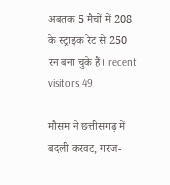अबतक 5 मैचों में 208 के स्ट्राइक रेट से 250 रन बना चुके हैं। recent visitors 49

मौसम ने छत्तीसगढ़ में बदली करवट, गरज-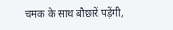चमक के साथ बौछारें पड़ेंगी,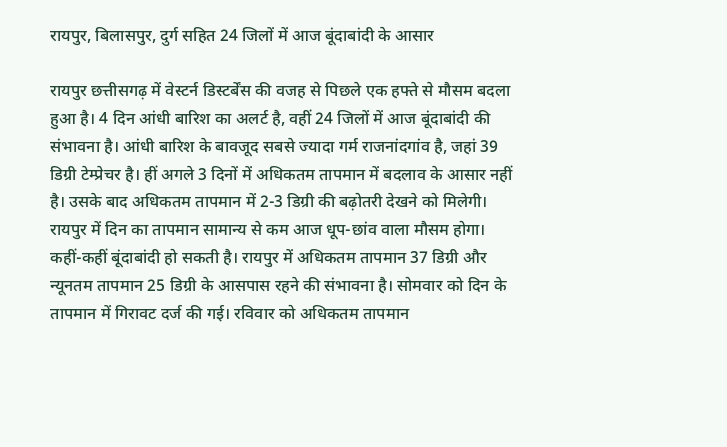रायपुर, बिलासपुर, दुर्ग सहित 24 जिलों में आज बूंदाबांदी के आसार

रायपुर छत्तीसगढ़ में वेस्टर्न डिस्टर्बेंस की वजह से पिछले एक हफ्ते से मौसम बदला हुआ है। 4 दिन आंधी बारिश का अलर्ट है, वहीं 24 जिलों में आज बूंदाबांदी की संभावना है। आंधी बारिश के बावजूद सबसे ज्यादा गर्म राजनांदगांव है, जहां 39 डिग्री टेम्प्रेचर है। हीं अगले 3 दिनों में अधिकतम तापमान में बदलाव के आसार नहीं है। उसके बाद अधिकतम तापमान में 2-3 डिग्री की बढ़ोतरी देखने को मिलेगी। रायपुर में दिन का तापमान सामान्य से कम आज धूप-छांव वाला मौसम होगा। कहीं-कहीं बूंदाबांदी हो सकती है। रायपुर में अधिकतम तापमान 37 डिग्री और न्यूनतम तापमान 25 डिग्री के आसपास रहने की संभावना है। सोमवार को दिन के तापमान में गिरावट दर्ज की गई। रविवार को अधिकतम तापमान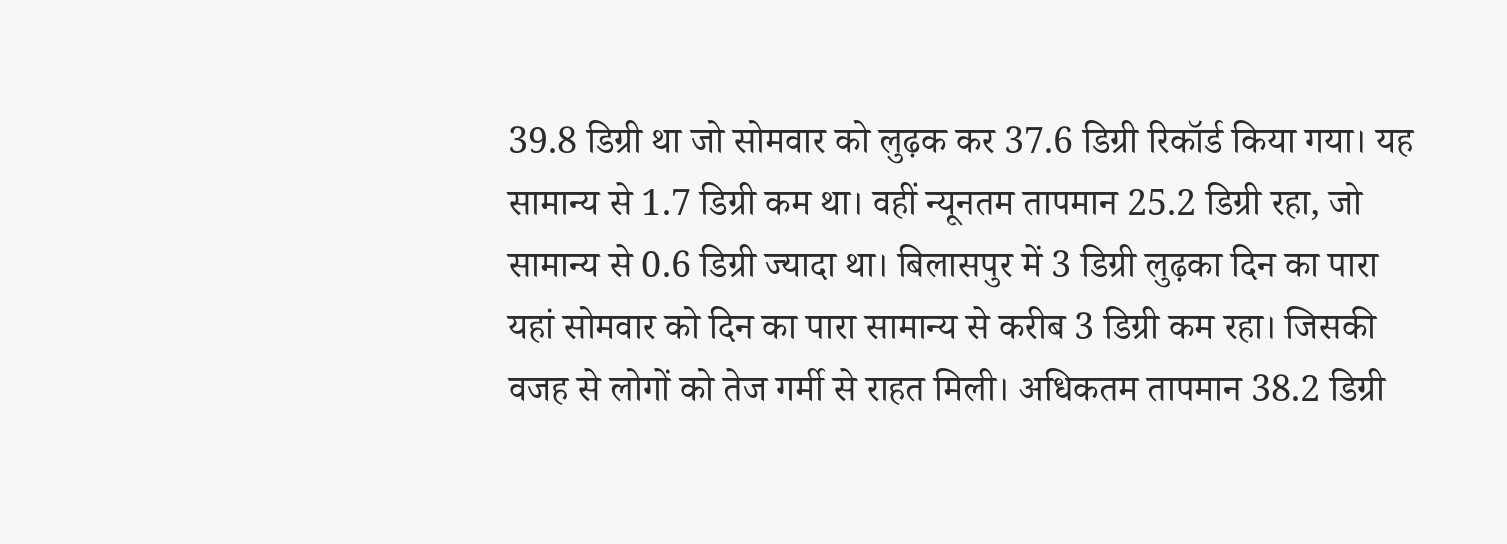39.8 डिग्री था जो सोमवार को लुढ़क कर 37.6 डिग्री रिकॉर्ड किया गया। यह सामान्य से 1.7 डिग्री कम था। वहीं न्यूनतम तापमान 25.2 डिग्री रहा, जो सामान्य से 0.6 डिग्री ज्यादा था। बिलासपुर में 3 डिग्री लुढ़का दिन का पारा यहां सोमवार को दिन का पारा सामान्य से करीब 3 डिग्री कम रहा। जिसकी वजह से लोगों को तेज गर्मी से राहत मिली। अधिकतम तापमान 38.2 डिग्री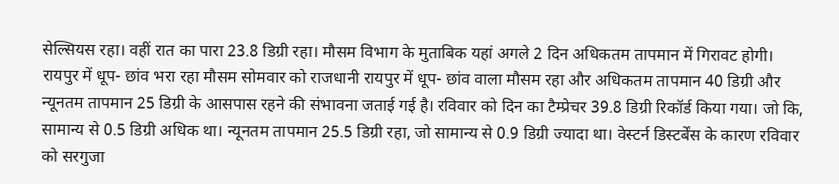सेल्सियस रहा। वहीं रात का पारा 23.8 डिग्री रहा। मौसम विभाग के मुताबिक यहां अगले 2 दिन अधिकतम तापमान में गिरावट होगी। रायपुर में धूप- छांव भरा रहा मौसम सोमवार को राजधानी रायपुर में धूप- छांव वाला मौसम रहा और अधिकतम तापमान 40 डिग्री और न्यूनतम तापमान 25 डिग्री के आसपास रहने की संभावना जताई गई है। रविवार को दिन का टैम्प्रेचर 39.8 डिग्री रिकॉर्ड किया गया। जो कि, सामान्य से 0.5 डिग्री अधिक था। न्यूनतम तापमान 25.5 डिग्री रहा, जो सामान्य से 0.9 डिग्री ज्यादा था। वेस्टर्न डिस्टर्बेंस के कारण रविवार को सरगुजा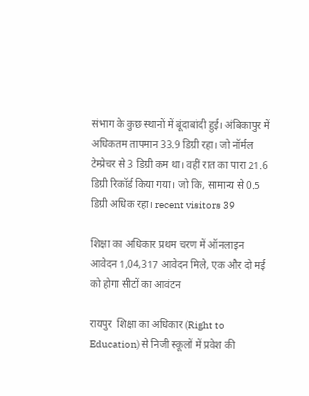संभाग के कुछ स्थानों में बूंदाबांदी हुई। अंबिकापुर में अधिकतम तापमान 33.9 डिग्री रहा। जो नॉर्मल टेम्प्रेचर से 3 डिग्री कम था। वहीं रात का पारा 21.6 डिग्री रिकॉर्ड किया गया। जो कि, सामान्य से 0.5 डिग्री अधिक रहा। recent visitors 39

शिक्षा का अधिकार प्रथम चरण में ऑनलाइन आवेदन 1,04,317 आवेदन मिले, एक और दो मई को होगा सीटों का आवंटन

रायपुर  शिक्षा का अधिकार (Right to Education) से निजी स्कूलों में प्रवेश की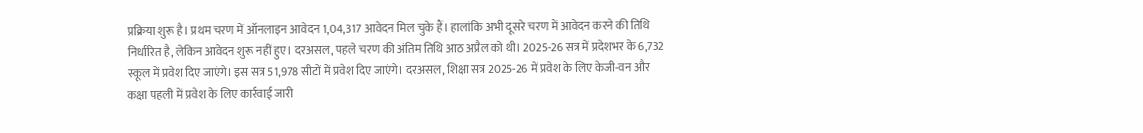प्रक्रिया शुरू है। प्रथम चरण में ऑनलाइन आवेदन 1,04,317 आवेदन मिल चुके हैं। हालांकि अभी दूसरे चरण में आवेदन करने की तिथि निर्धारित है, लेकिन आवेदन शुरू नहीं हुए। दरअसल, पहले चरण की अंतिम तिथि आठ अप्रैल को थी। 2025-26 सत्र में प्रदेशभर के 6,732 स्कूल में प्रवेश दिए जाएंगे। इस सत्र 51,978 सीटों में प्रवेश दिए जाएंगे। दरअसल, शिक्षा सत्र 2025-26 में प्रवेश के लिए केजी-वन और कक्षा पहली में प्रवेश के लिए कार्रवाई जारी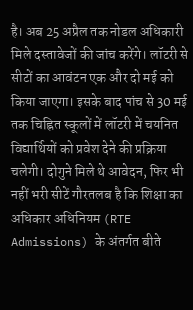है। अब 25 अप्रैल तक नोडल अधिकारी मिले दस्तावेजों की जांच करेंगे। लॉटरी से सीटों का आवंटन एक और दो मई को किया जाएगा। इसके बाद पांच से 30 मई तक चिह्नित स्कूलों में लॉटरी में चयनित विद्यार्थियों को प्रवेश देने की प्रक्रिया चलेगी। दोगुने मिले थे आवेदन, फिर भी नहीं भरी सीटें गौरतलब है कि शिक्षा का अधिकार अधिनियम (RTE Admissions) के अंतर्गत बीते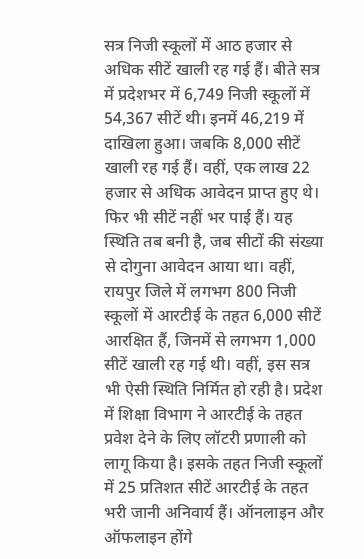सत्र निजी स्कूलों में आठ हजार से अधिक सीटें खाली रह गई हैं। बीते सत्र में प्रदेशभर में 6,749 निजी स्कूलों में 54,367 सीटें थी। इनमें 46,219 में दाखिला हुआ। जबकि 8,000 सीटें खाली रह गई हैं। वहीं, एक लाख 22 हजार से अधिक आवेदन प्राप्त हुए थे। फिर भी सीटें नहीं भर पाई हैं। यह स्थिति तब बनी है, जब सीटों की संख्या से दोगुना आवेदन आया था। वहीं, रायपुर जिले में लगभग 800 निजी स्कूलों में आरटीई के तहत 6,000 सीटें आरक्षित हैं, जिनमें से लगभग 1,000 सीटें खाली रह गई थी। वहीं, इस सत्र भी ऐसी स्थिति निर्मित हो रही है। प्रदेश में शिक्षा विभाग ने आरटीई के तहत प्रवेश देने के लिए लॉटरी प्रणाली को लागू किया है। इसके तहत निजी स्कूलों में 25 प्रतिशत सीटें आरटीई के तहत भरी जानी अनिवार्य हैं। ऑनलाइन और ऑफलाइन होंगे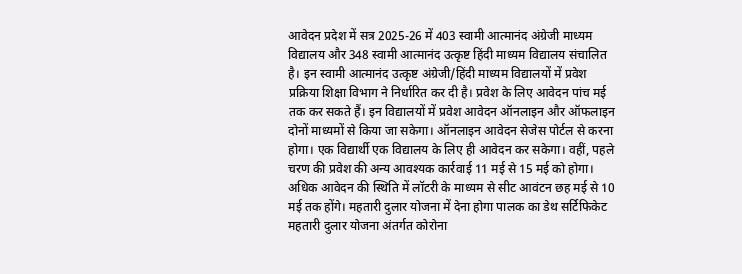आवेदन प्रदेश में सत्र 2025-26 में 403 स्वामी आत्मानंद अंग्रेजी माध्यम विद्यालय और 348 स्वामी आत्मानंद उत्कृष्ट हिंदी माध्यम विद्यालय संचालित है। इन स्वामी आत्मानंद उत्कृष्ट अंग्रेजी/हिंदी माध्यम विद्यालयों में प्रवेश प्रक्रिया शिक्षा विभाग ने निर्धारित कर दी है। प्रवेश के लिए आवेदन पांच मई तक कर सकते हैं। इन विद्यालयों में प्रवेश आवेदन ऑनलाइन और ऑफलाइन दोनों माध्यमों से किया जा सकेगा। ऑनलाइन आवेदन सेजेस पोर्टल से करना होगा। एक विद्यार्थी एक विद्यालय के लिए ही आवेदन कर सकेगा। वहीं, पहले चरण की प्रवेश की अन्य आवश्यक कार्रवाई 11 मई से 15 मई को होगा। अधिक आवेदन की स्थिति में लॉटरी के माध्यम से सीट आवंटन छह मई से 10 मई तक होंगे। महतारी दुलार योजना में देना होगा पालक का डेथ सर्टिफिकेट महतारी दुलार योजना अंतर्गत कोरोना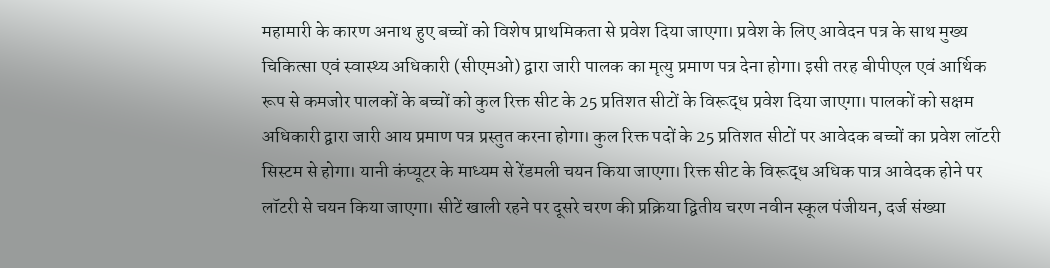महामारी के कारण अनाथ हुए बच्चों को विशेष प्राथमिकता से प्रवेश दिया जाएगा। प्रवेश के लिए आवेदन पत्र के साथ मुख्य चिकित्सा एवं स्वास्थ्य अधिकारी (सीएमओ) द्वारा जारी पालक का मृत्यु प्रमाण पत्र देना होगा। इसी तरह बीपीएल एवं आर्थिक रूप से कमजोर पालकों के बच्चों को कुल रिक्त सीट के 25 प्रतिशत सीटों के विरूद्ध प्रवेश दिया जाएगा। पालकों को सक्षम अधिकारी द्वारा जारी आय प्रमाण पत्र प्रस्तुत करना होगा। कुल रिक्त पदों के 25 प्रतिशत सीटों पर आवेदक बच्चों का प्रवेश लॉटरी सिस्टम से होगा। यानी कंप्यूटर के माध्यम से रेंडमली चयन किया जाएगा। रिक्त सीट के विरूद्ध अधिक पात्र आवेदक होने पर लॉटरी से चयन किया जाएगा। सीटें खाली रहने पर दूसरे चरण की प्रक्रिया द्वितीय चरण नवीन स्कूल पंजीयन, दर्ज संख्या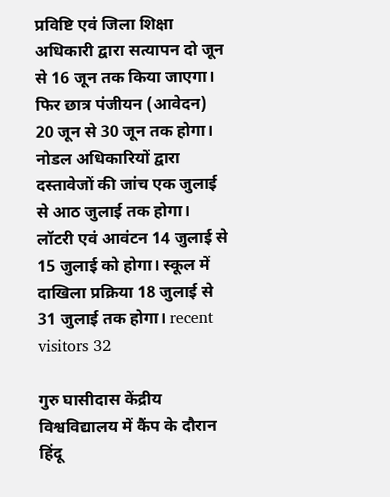प्रविष्टि एवं जिला शिक्षा अधिकारी द्वारा सत्यापन दो जून से 16 जून तक किया जाएगा। फिर छात्र पंजीयन (आवेदन) 20 जून से 30 जून तक होगा। नोडल अधिकारियों द्वारा दस्तावेजों की जांच एक जुलाई से आठ जुलाई तक होगा। लॉटरी एवं आवंटन 14 जुलाई से 15 जुलाई को होगा। स्कूल में दाखिला प्रक्रिया 18 जुलाई से 31 जुलाई तक होगा। recent visitors 32

गुरु घासीदास केंद्रीय विश्वविद्यालय में कैंप के दौरान हिंदू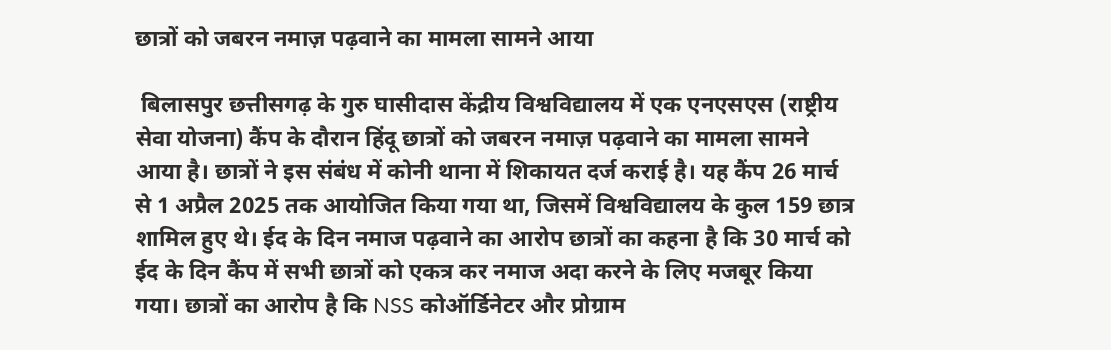छात्रों को जबरन नमाज़ पढ़वाने का मामला सामने आया

 बिलासपुर छत्तीसगढ़ के गुरु घासीदास केंद्रीय विश्वविद्यालय में एक एनएसएस (राष्ट्रीय सेवा योजना) कैंप के दौरान हिंदू छात्रों को जबरन नमाज़ पढ़वाने का मामला सामने आया है। छात्रों ने इस संबंध में कोनी थाना में शिकायत दर्ज कराई है। यह कैंप 26 मार्च से 1 अप्रैल 2025 तक आयोजित किया गया था, जिसमें विश्वविद्यालय के कुल 159 छात्र शामिल हुए थे। ईद के दिन नमाज पढ़वाने का आरोप छात्रों का कहना है कि 30 मार्च को ईद के दिन कैंप में सभी छात्रों को एकत्र कर नमाज अदा करने के लिए मजबूर किया गया। छात्रों का आरोप है कि NSS कोऑर्डिनेटर और प्रोग्राम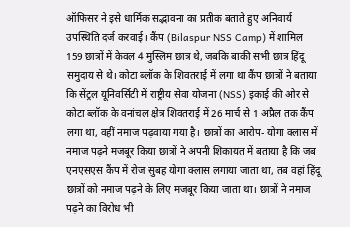ऑफिसर ने इसे धार्मिक सद्भावना का प्रतीक बताते हुए अनिवार्य उपस्थिति दर्ज करवाई। कैंप (Bilaspur NSS Camp) में शामिल 159 छात्रों में केवल 4 मुस्लिम छात्र थे, जबकि बाकी सभी छात्र हिंदू समुदाय से थे। कोटा ब्लॉक के शिवतराई में लगा था कैंप छात्रों ने बताया कि सेंट्रल यूनिवर्सिटी में राष्ट्रीय सेवा योजना (NSS) इकाई की ओर से कोटा ब्लॉक के वनांचल क्षेत्र शिवतराई में 26 मार्च से 1 अप्रैल तक कैंप लगा था, वहीं नमाज पढ़वाया गया है। छात्रों का आरोप- योगा क्लास में नमाज पढ़ने मजबूर किया छात्रों ने अपनी शिकायत में बताया है कि जब एनएसएस कैंप में रोज सुबह योगा क्लास लगाया जाता था, तब वहां हिंदू छात्रों को नमाज पढ़ने के लिए मजबूर किया जाता था। छात्रों ने नमाज पढ़ने का विरोध भी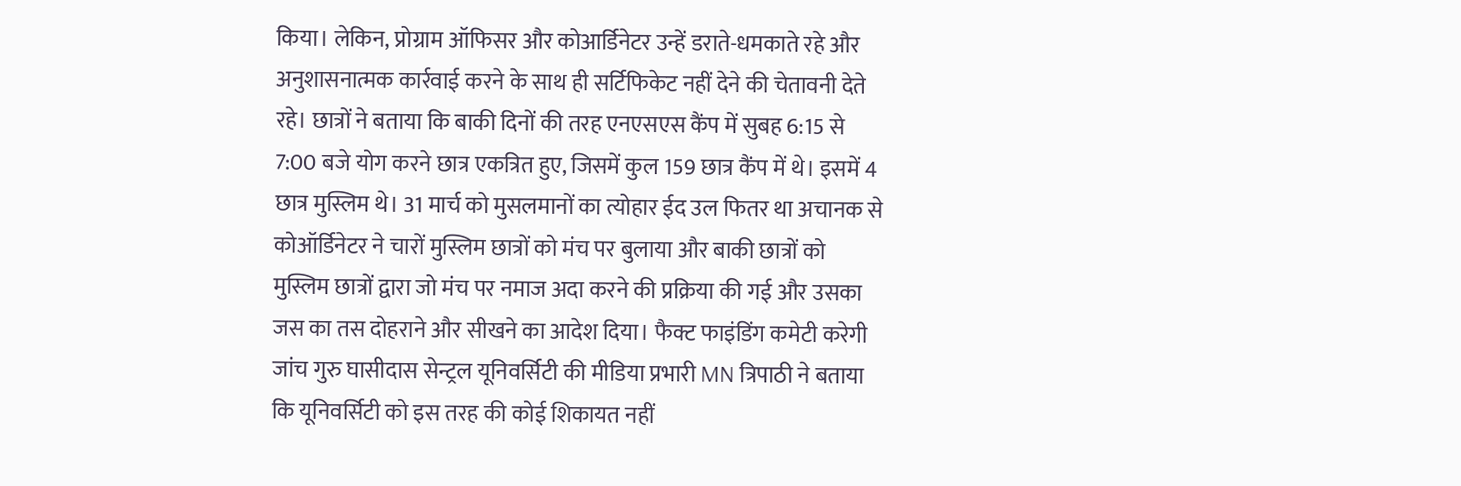किया। लेकिन, प्रोग्राम ऑफिसर और कोआर्डिनेटर उन्हें डराते-धमकाते रहे और अनुशासनात्मक कार्रवाई करने के साथ ही सर्टिफिकेट नहीं देने की चेतावनी देते रहे। छात्रों ने बताया कि बाकी दिनों की तरह एनएसएस कैंप में सुबह 6:15 से 7:00 बजे योग करने छात्र एकत्रित हुए, जिसमें कुल 159 छात्र कैंप में थे। इसमें 4 छात्र मुस्लिम थे। 31 मार्च को मुसलमानों का त्योहार ईद उल फितर था अचानक से कोऑर्डिनेटर ने चारों मुस्लिम छात्रों को मंच पर बुलाया और बाकी छात्रों को मुस्लिम छात्रों द्वारा जो मंच पर नमाज अदा करने की प्रक्रिया की गई और उसका जस का तस दोहराने और सीखने का आदेश दिया। फैक्ट फाइंडिंग कमेटी करेगी जांच गुरु घासीदास सेन्ट्रल यूनिवर्सिटी की मीडिया प्रभारी MN त्रिपाठी ने बताया कि यूनिवर्सिटी को इस तरह की कोई शिकायत नहीं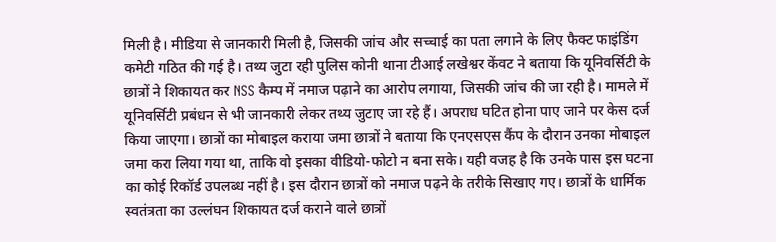मिली है। मीडिया से जानकारी मिली है, जिसकी जांच और सच्चाई का पता लगाने के लिए फैक्ट फाइंडिंग कमेटी गठित की गई है। तथ्य जुटा रही पुलिस कोनी थाना टीआई लखेश्वर केंवट ने बताया कि यूनिवर्सिटी के छात्रों ने शिकायत कर NSS कैम्प में नमाज पढ़ाने का आरोप लगाया, जिसकी जांच की जा रही है। मामले में यूनिवर्सिटी प्रबंधन से भी जानकारी लेकर तथ्य जुटाए जा रहे हैं। अपराध घटित होना पाए जाने पर केस दर्ज किया जाएगा। छात्रों का मोबाइल कराया जमा छात्रों ने बताया कि एनएसएस कैंप के दौरान उनका मोबाइल जमा करा लिया गया था, ताकि वो इसका वीडियो-फोटो न बना सके। यही वजह है कि उनके पास इस घटना का कोई रिकॉर्ड उपलब्ध नहीं है। इस दौरान छात्रों को नमाज पढ़ने के तरीके सिखाए गए। छात्रों के धार्मिक स्वतंत्रता का उल्लंघन शिकायत दर्ज कराने वाले छात्रों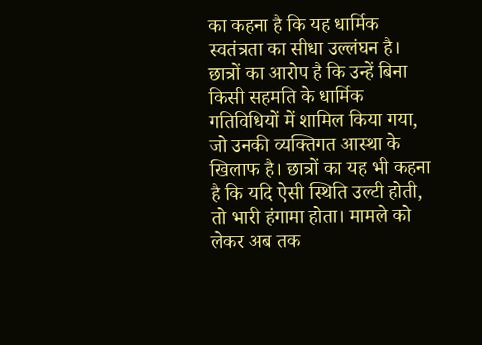का कहना है कि यह धार्मिक स्वतंत्रता का सीधा उल्लंघन है। छात्रों का आरोप है कि उन्हें बिना किसी सहमति के धार्मिक गतिविधियों में शामिल किया गया, जो उनकी व्यक्तिगत आस्था के खिलाफ है। छात्रों का यह भी कहना है कि यदि ऐसी स्थिति उल्टी होती, तो भारी हंगामा होता। मामले को लेकर अब तक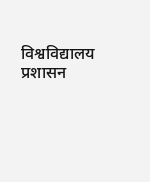विश्वविद्यालय प्रशासन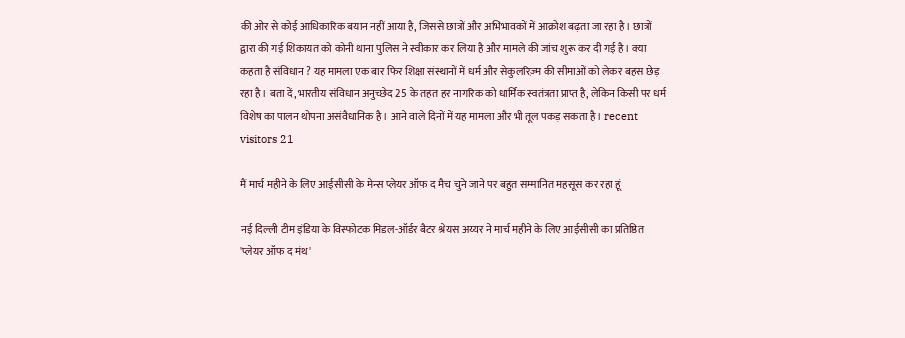की ओर से कोई आधिकारिक बयान नहीं आया है, जिससे छात्रों और अभिभावकों में आक्रोश बढ़ता जा रहा है। छात्रों द्वारा की गई शिकायत को कोनी थाना पुलिस ने स्वीकार कर लिया है और मामले की जांच शुरू कर दी गई है। क्या कहता है संविधान ? यह मामला एक बार फिर शिक्षा संस्थानों में धर्म और सेकुलरिज़्म की सीमाओं को लेकर बहस छेड़ रहा है। बता दें, भारतीय संविधान अनुच्छेद 25 के तहत हर नागरिक को धार्मिक स्वतंत्रता प्राप्त है, लेकिन किसी पर धर्म विशेष का पालन थोपना असंवैधानिक है। आने वाले दिनों में यह मामला और भी तूल पकड़ सकता है। recent visitors 21

मैं मार्च महीने के लिए आईसीसी के मेन्स प्लेयर ऑफ द मैच चुने जाने पर बहुत सम्मानित महसूस कर रहा हूं

नई दिल्ली टीम इंडिया के विस्फोटक मिडल-ऑर्डर बैटर श्रेयस अय्यर ने मार्च महीने के लिए आईसीसी का प्रतिष्ठित 'प्लेयर ऑफ द मंथ'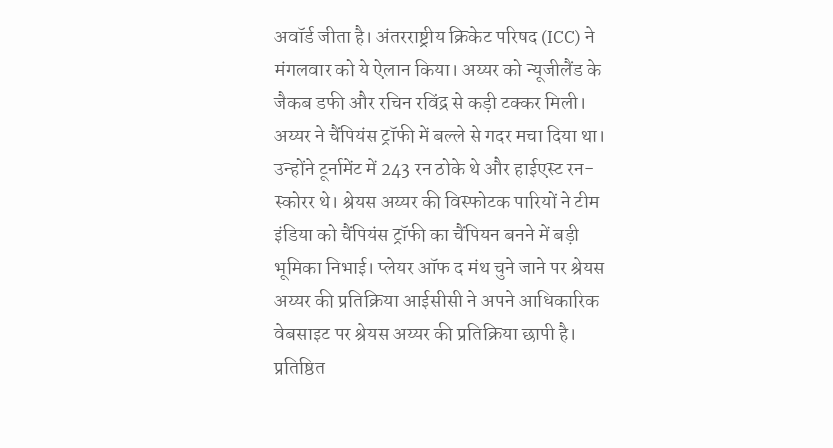अवॉर्ड जीता है। अंतरराष्ट्रीय क्रिकेट परिषद (ICC) ने मंगलवार को ये ऐलान किया। अय्यर को न्यूजीलैंड के जैकब डफी और रचिन रविंद्र से कड़ी टक्कर मिली। अय्यर ने चैंपियंस ट्रॉफी में बल्ले से गदर मचा दिया था। उन्होंने टूर्नामेंट में 243 रन ठोके थे और हाईएस्ट रन-स्कोरर थे। श्रेयस अय्यर की विस्फोटक पारियों ने टीम इंडिया को चैंपियंस ट्रॉफी का चैंपियन बनने में बड़ी भूमिका निभाई। प्लेयर ऑफ द मंथ चुने जाने पर श्रेयस अय्यर की प्रतिक्रिया आईसीसी ने अपने आधिकारिक वेबसाइट पर श्रेयस अय्यर की प्रतिक्रिया छापी है। प्रतिष्ठित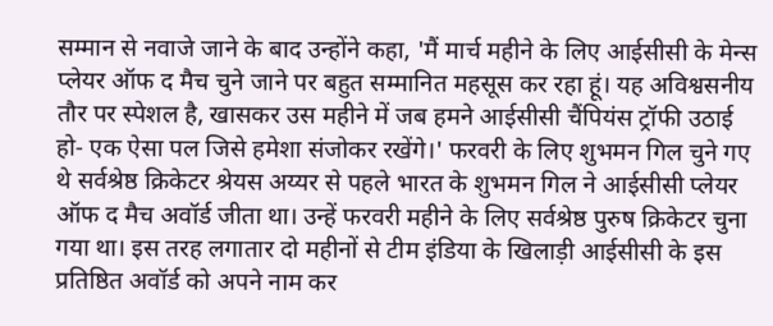सम्मान से नवाजे जाने के बाद उन्होंने कहा, 'मैं मार्च महीने के लिए आईसीसी के मेन्स प्लेयर ऑफ द मैच चुने जाने पर बहुत सम्मानित महसूस कर रहा हूं। यह अविश्वसनीय तौर पर स्पेशल है, खासकर उस महीने में जब हमने आईसीसी चैंपियंस ट्रॉफी उठाई हो- एक ऐसा पल जिसे हमेशा संजोकर रखेंगे।' फरवरी के लिए शुभमन गिल चुने गए थे सर्वश्रेष्ठ क्रिकेटर श्रेयस अय्यर से पहले भारत के शुभमन गिल ने आईसीसी प्लेयर ऑफ द मैच अवॉर्ड जीता था। उन्हें फरवरी महीने के लिए सर्वश्रेष्ठ पुरुष क्रिकेटर चुना गया था। इस तरह लगातार दो महीनों से टीम इंडिया के खिलाड़ी आईसीसी के इस प्रतिष्ठित अवॉर्ड को अपने नाम कर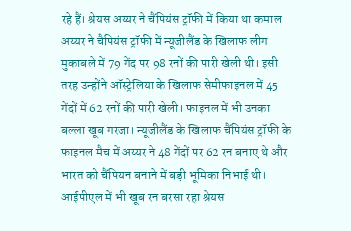रहे हैं। श्रेयस अय्यर ने चैंपियंस ट्रॉफी में किया था कमाल अय्यर ने चैपियंस ट्रॉफी में न्यूजीलैंड के खिलाफ लीग मुकाबले में 79 गेंद पर 98 रनों की पारी खेली थी। इसी तरह उन्होंने ऑस्ट्रेलिया के खिलाफ सेमीफाइनल में 45 गेंदों में 62 रनों की पारी खेली। फाइनल में भी उनका बल्ला खूब गरजा। न्यूजीलैंड के खिलाफ चैंपियंस ट्रॉफी के फाइनल मैच में अय्यर ने 48 गेंदों पर 62 रन बनाए थे और भारत को चैंपियन बनाने में बड़ी भूमिका निभाई थी। आईपीएल में भी खूब रन बरसा रहा श्रेयस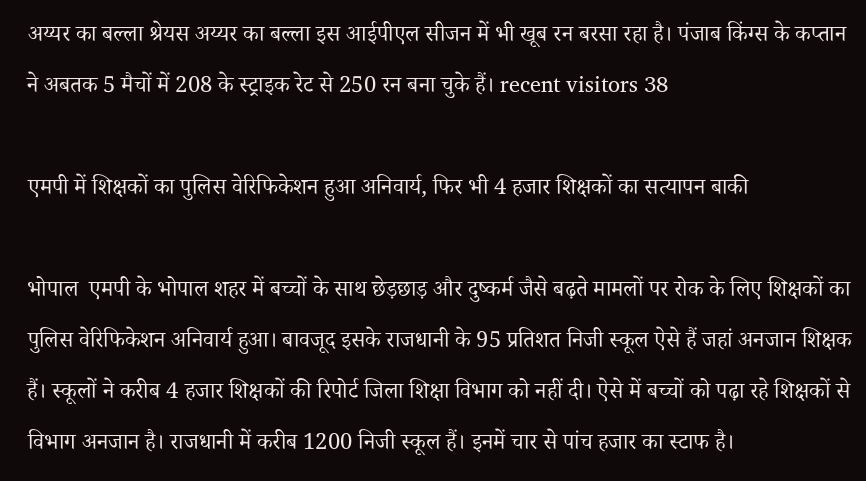अय्यर का बल्ला श्रेयस अय्यर का बल्ला इस आईपीएल सीजन में भी खूब रन बरसा रहा है। पंजाब किंग्स के कप्तान ने अबतक 5 मैचों में 208 के स्ट्राइक रेट से 250 रन बना चुके हैं। recent visitors 38

एमपी में शिक्षकों का पुलिस वेरिफिकेशन हुआ अनिवार्य, फिर भी 4 हजार शिक्षकों का सत्यापन बाकी

भोपाल  एमपी के भोपाल शहर में बच्चों के साथ छेड़छाड़ और दुष्कर्म जैसे बढ़ते मामलों पर रोक के लिए शिक्षकों का पुलिस वेरिफिकेशन अनिवार्य हुआ। बावजूद इसके राजधानी के 95 प्रतिशत निजी स्कूल ऐसे हैं जहां अनजान शिक्षक हैं। स्कूलों ने करीब 4 हजार शिक्षकों की रिपोर्ट जिला शिक्षा विभाग को नहीं दी। ऐसे में बच्चों को पढ़ा रहे शिक्षकों से विभाग अनजान है। राजधानी में करीब 1200 निजी स्कूल हैं। इनमें चार से पांच हजार का स्टाफ है।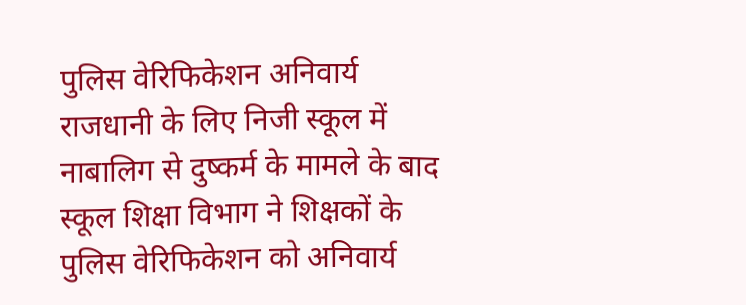पुलिस वेरिफिकेशन अनिवार्य राजधानी के लिए निजी स्कूल में नाबालिग से दुष्कर्म के मामले के बाद स्कूल शिक्षा विभाग ने शिक्षकों के पुलिस वेरिफिकेशन को अनिवार्य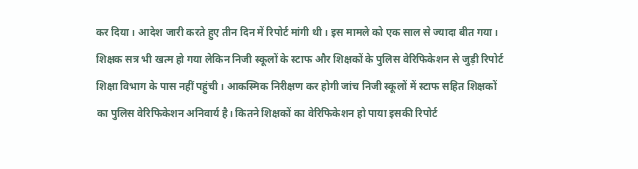कर दिया। आदेश जारी करते हुए तीन दिन में रिपोर्ट मांगी थी। इस मामले को एक साल से ज्यादा बीत गया। शिक्षक सत्र भी खत्म हो गया लेकिन निजी स्कूलों के स्टाफ और शिक्षकों के पुलिस वेरिफिकेशन से जुड़ी रिपोर्ट शिक्षा विभाग के पास नहीं पहुंची। आकस्मिक निरीक्षण कर होगी जांच निजी स्कूलों में स्टाफ सहित शिक्षकों का पुलिस वेरिफिकेशन अनिवार्य है। कितने शिक्षकों का वेरिफिकेशन हो पाया इसकी रिपोर्ट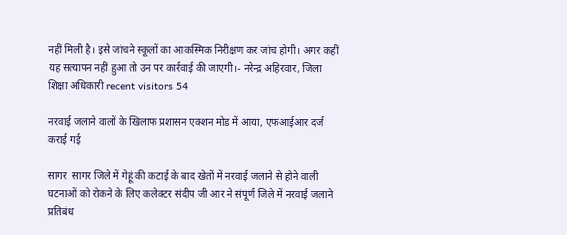नहीं मिली है। इसे जांचने स्कूलों का आकस्मिक निरीक्षण कर जांच होगी। अगर कहीं यह सत्यापन नहीं हुआ तो उन पर कार्रवाई की जाएगी।- नरेन्द्र अहिरवार, जिला शिक्षा अधिकारी recent visitors 54

नरवाई जलाने वालों के खिलाफ प्रशासन एक्शन मोड में आया, एफआईआर दर्ज कराई गई

सागर  सागर जिले में गेहूं की कटाई के बाद खेतों में नरवाई जलाने से होने वाली घटनाओं को रोकने के लिए कलेक्टर संदीप जी आर ने संपूर्ण जिले में नरवाई जलाने प्रतिबंध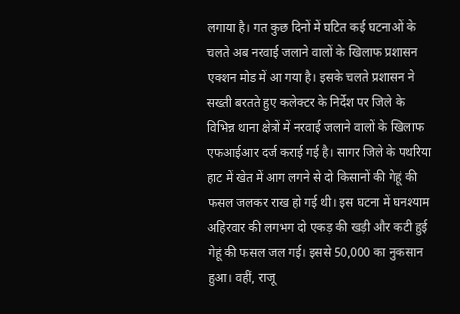लगाया है। गत कुछ दिनों में घटित कई घटनाओं के चलते अब नरवाई जलाने वालों के खिलाफ प्रशासन एक्शन मोड में आ गया है। इसके चलते प्रशासन ने सख्ती बरतते हुए कलेक्टर के निर्देश पर जिले के विभिन्न थाना क्षेत्रों में नरवाई जलाने वालों के खिलाफ एफआईआर दर्ज कराई गई है। सागर जिले के पथरिया हाट में खेत में आग लगने से दो किसानों की गेहूं की फसल जलकर राख हो गई थी। इस घटना में घनश्याम अहिरवार की लगभग दो एकड़ की खड़ी और कटी हुई गेहूं की फसल जल गई। इससे 50,000 का नुकसान हुआ। वहीं, राजू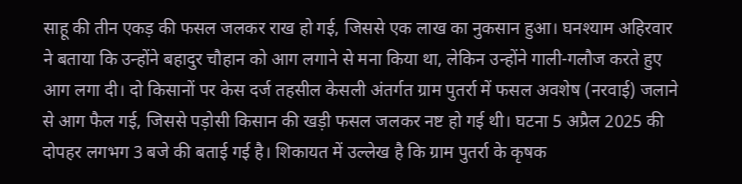साहू की तीन एकड़ की फसल जलकर राख हो गई, जिससे एक लाख का नुकसान हुआ। घनश्याम अहिरवार ने बताया कि उन्होंने बहादुर चौहान को आग लगाने से मना किया था, लेकिन उन्होंने गाली-गलौज करते हुए आग लगा दी। दो किसानों पर केस दर्ज तहसील केसली अंतर्गत ग्राम पुतर्रा में फसल अवशेष (नरवाई) जलाने से आग फैल गई, जिससे पड़ोसी किसान की खड़ी फसल जलकर नष्ट हो गई थी। घटना 5 अप्रैल 2025 की दोपहर लगभग 3 बजे की बताई गई है। शिकायत में उल्लेख है कि ग्राम पुतर्रा के कृषक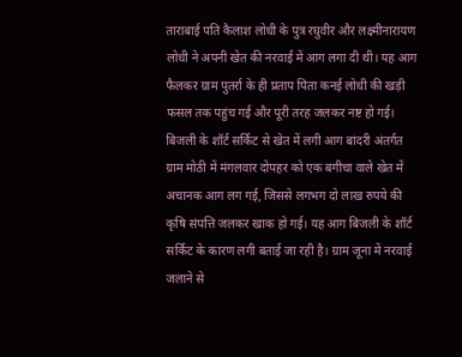ताराबाई पति कैलाश लोधी के पुत्र रघुवीर और लक्ष्मीनारायण लोधी ने अपनी खेत की नरवाई में आग लगा दी थी। यह आग फैलकर ग्राम पुतर्रा के ही प्रताप पिता कनई लोधी की खड़ी फसल तक पहुंच गई और पूरी तरह जलकर नष्ट हो गई। बिजली के शॉर्ट सर्किट से खेत में लगी आग बांदरी अंतर्गत ग्राम मोठी में मंगलवार दोपहर को एक बगीचा वाले खेत में अचानक आग लग गई, जिससे लगभग दो लाख रुपये की कृषि संपत्ति जलकर खाक हो गई। यह आग बिजली के शॉर्ट सर्किट के कारण लगी बताई जा रही है। ग्राम जूना में नरवाई जलाने से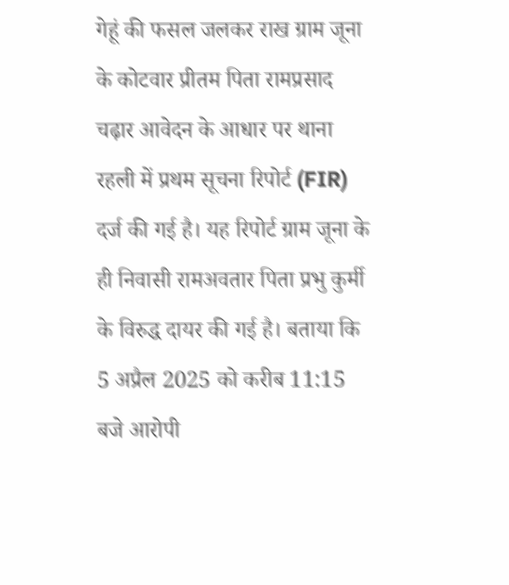गेहूं की फसल जलकर राख ग्राम जूना के कोटवार प्रीतम पिता रामप्रसाद चढ़ार आवेदन के आधार पर थाना रहली में प्रथम सूचना रिपोर्ट (FIR) दर्ज की गई है। यह रिपोर्ट ग्राम जूना के ही निवासी रामअवतार पिता प्रभु कुर्मी के विरुद्ध दायर की गई है। बताया कि 5 अप्रैल 2025 को करीब 11:15 बजे आरोपी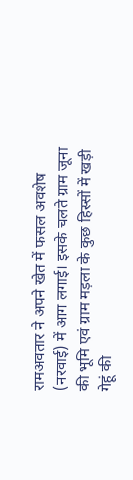रामअवतार ने अपने खेत में फसल अवशेष (नरवाई) में आग लगाई। इसके चलते ग्राम जूना की भूमि एवं ग्राम मड़ला के कुछ हिस्सों में खड़ी गेहूं की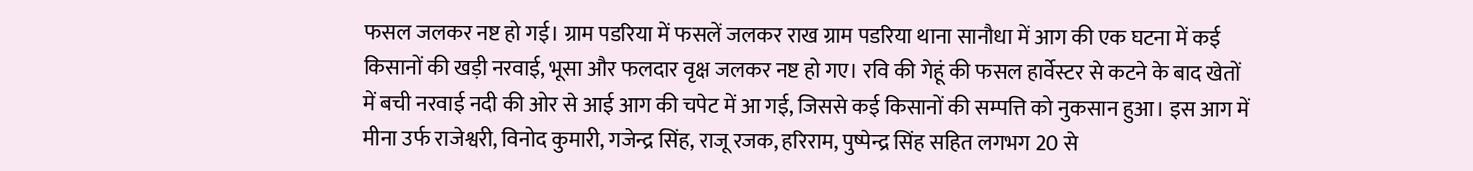फसल जलकर नष्ट हो गई। ग्राम पडरिया में फसलें जलकर राख ग्राम पडरिया थाना सानौधा में आग की एक घटना में कई किसानों की खड़ी नरवाई, भूसा और फलदार वृक्ष जलकर नष्ट हो गए। रवि की गेहूं की फसल हार्वेस्टर से कटने के बाद खेतों में बची नरवाई नदी की ओर से आई आग की चपेट में आ गई, जिससे कई किसानों की सम्पत्ति को नुकसान हुआ। इस आग में मीना उर्फ राजेश्वरी, विनोद कुमारी, गजेन्द्र सिंह, राजू रजक, हरिराम, पुष्पेन्द्र सिंह सहित लगभग 20 से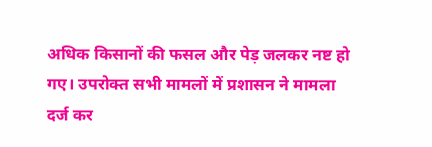अधिक किसानों की फसल और पेड़ जलकर नष्ट हो गए। उपरोक्त सभी मामलों में प्रशासन ने मामला दर्ज कर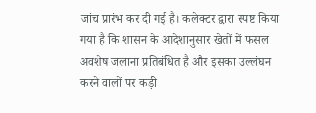जांच प्रारंभ कर दी गई है। कलेक्टर द्वारा स्पष्ट किया गया है कि शासन के आदेशानुसार खेतों में फसल अवशेष जलाना प्रतिबंधित है और इसका उल्लंघन करने वालों पर कड़ी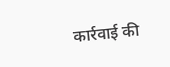कार्रवाई की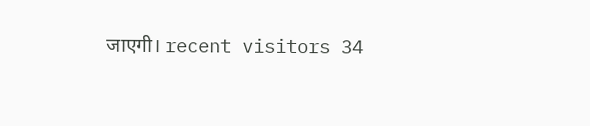जाएगी। recent visitors 34